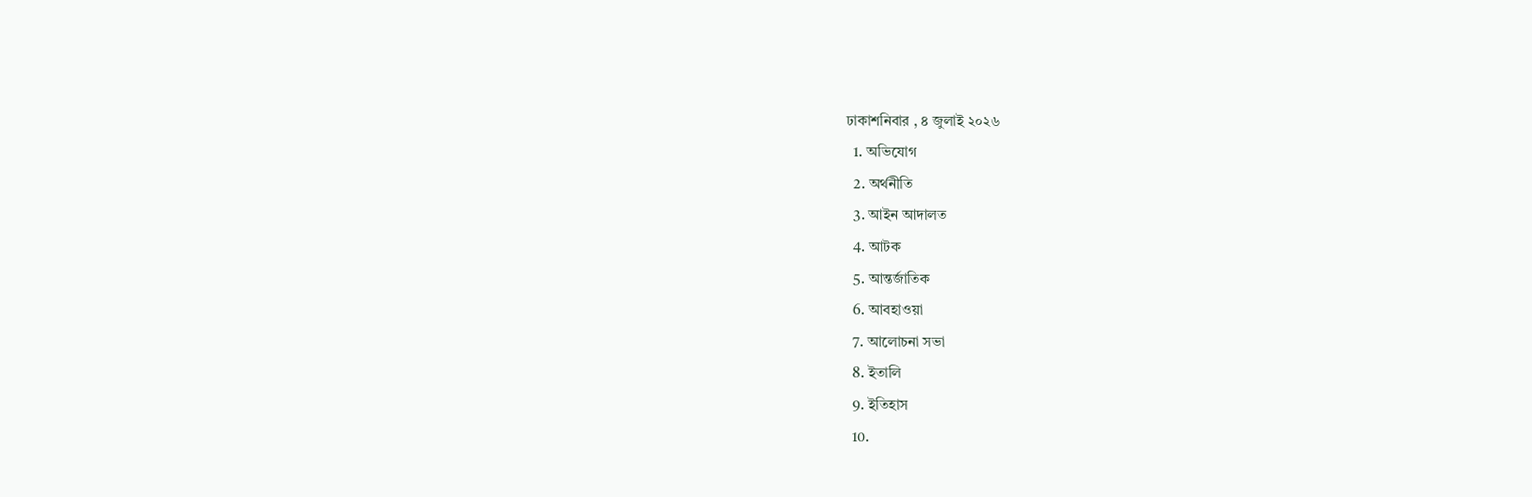ঢাকাশনিবার , ৪ জুলাই ২০২৬
  1. অভিযোগ
  2. অর্থনীতি
  3. আইন আদালত
  4. আটক
  5. আন্তর্জাতিক
  6. আবহাওয়া
  7. আলোচনা সভা
  8. ইতালি
  9. ইতিহাস
  10.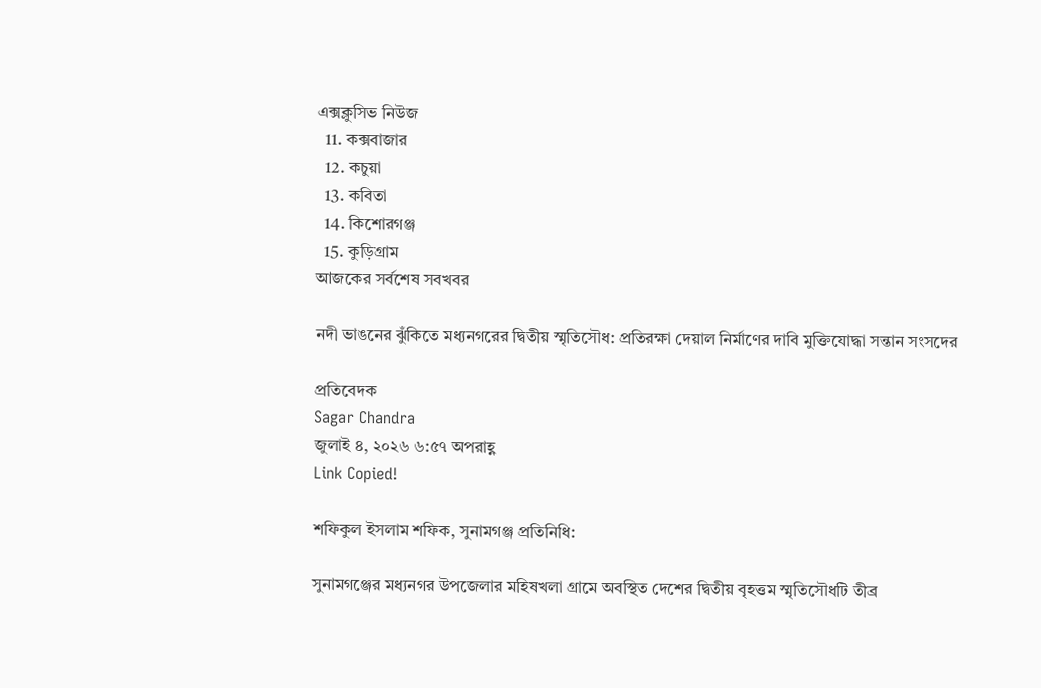এক্সক্লুসিভ নিউজ
  11. কক্সবাজার
  12. কচুয়া
  13. কবিতা
  14. কিশোরগঞ্জ
  15. কুড়িগ্রাম
আজকের সর্বশেষ সবখবর

নদী ভাঙনের ঝুঁকিতে মধ্যনগরের দ্বিতীয় স্মৃতিসৌধ: প্রতিরক্ষা দেয়াল নির্মাণের দাবি মুক্তিযোদ্ধা সন্তান সংসদের

প্রতিবেদক
Sagar Chandra
জুলাই ৪, ২০২৬ ৬:৫৭ অপরাহ্ণ
Link Copied!

শফিকুল ইসলাম শফিক, সুনামগঞ্জ প্রতিনিধি:

সুনামগঞ্জের মধ্যনগর উপজেলার মহিষখলা গ্রামে অবস্থিত দেশের দ্বিতীয় বৃহত্তম স্মৃতিসৌধটি তীব্র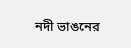নদী ভাঙনের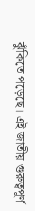ঝুঁকিতে পড়েছে। এই জাতীয় গুরুত্বপূর্ণ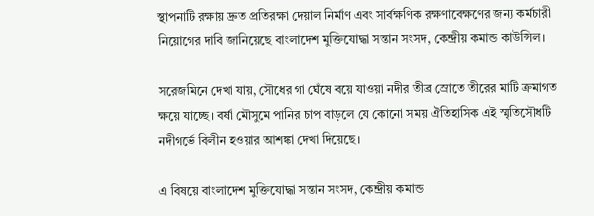স্থাপনাটি রক্ষায় দ্রুত প্রতিরক্ষা দেয়াল নির্মাণ এবং সার্বক্ষণিক রক্ষণাবেক্ষণের জন্য কর্মচারী নিয়োগের দাবি জানিয়েছে বাংলাদেশ মুক্তিযোদ্ধা সন্তান সংসদ, কেন্দ্রীয় কমান্ড কাউন্সিল।

সরেজমিনে দেখা যায়, সৌধের গা ঘেঁষে বয়ে যাওয়া নদীর তীব্র স্রোতে তীরের মাটি ক্রমাগত ক্ষয়ে যাচ্ছে। বর্ষা মৌসুমে পানির চাপ বাড়লে যে কোনো সময় ঐতিহাসিক এই স্মৃতিসৌধটি নদীগর্ভে বিলীন হওয়ার আশঙ্কা দেখা দিয়েছে।

এ বিষয়ে বাংলাদেশ মুক্তিযোদ্ধা সন্তান সংসদ, কেন্দ্রীয় কমান্ড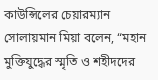কাউন্সিলের চেয়ারম্যান সোলায়মান মিয়া বলেন, “মহান মুক্তিযুদ্ধের স্মৃতি ও শহীদদের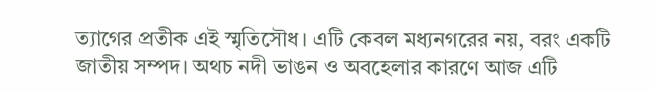ত্যাগের প্রতীক এই স্মৃতিসৌধ। এটি কেবল মধ্যনগরের নয়, বরং একটি জাতীয় সম্পদ। অথচ নদী ভাঙন ও অবহেলার কারণে আজ এটি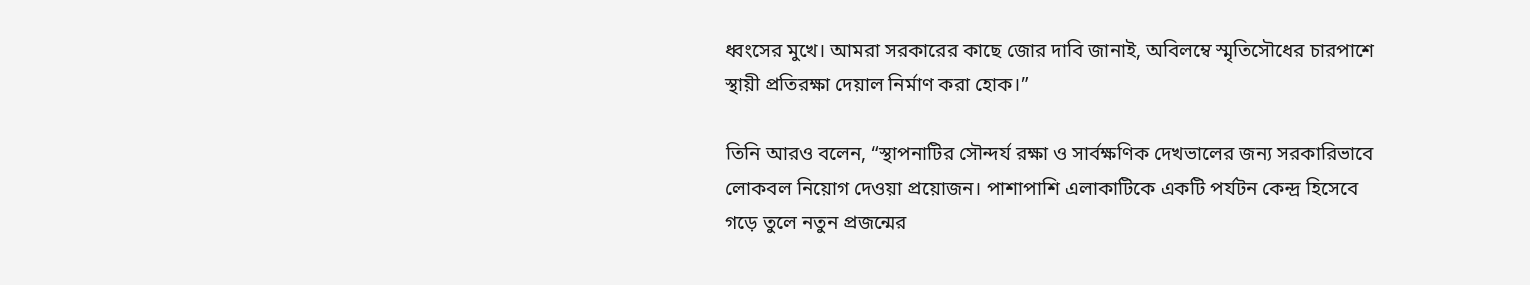ধ্বংসের মুখে। আমরা সরকারের কাছে জোর দাবি জানাই, অবিলম্বে স্মৃতিসৌধের চারপাশে স্থায়ী প্রতিরক্ষা দেয়াল নির্মাণ করা হোক।”

তিনি আরও বলেন, “স্থাপনাটির সৌন্দর্য রক্ষা ও সার্বক্ষণিক দেখভালের জন্য সরকারিভাবে লোকবল নিয়োগ দেওয়া প্রয়োজন। পাশাপাশি এলাকাটিকে একটি পর্যটন কেন্দ্র হিসেবে গড়ে তুলে নতুন প্রজন্মের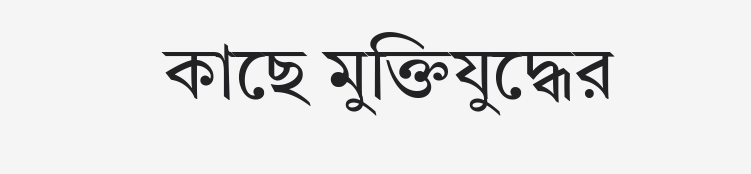কাছে মুক্তিযুদ্ধের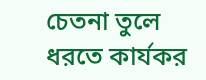চেতনা তুলে ধরতে কার্যকর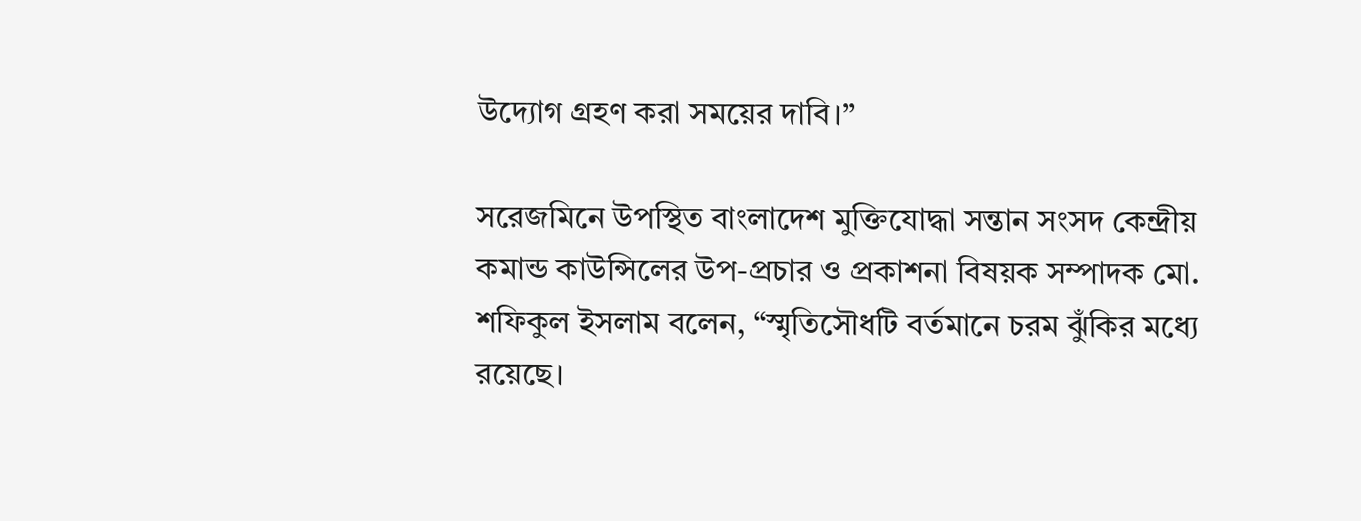উদ্যোগ গ্রহণ করা সময়ের দাবি।”

সরেজমিনে উপস্থিত বাংলাদেশ মুক্তিযোদ্ধা সন্তান সংসদ কেন্দ্রীয় কমান্ড কাউন্সিলের উপ-প্রচার ও প্রকাশনা বিষয়ক সম্পাদক মো. শফিকুল ইসলাম বলেন, “স্মৃতিসৌধটি বর্তমানে চরম ঝুঁকির মধ্যে রয়েছে।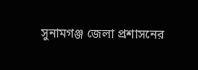সুনামগঞ্জ জেলা প্রশাসনের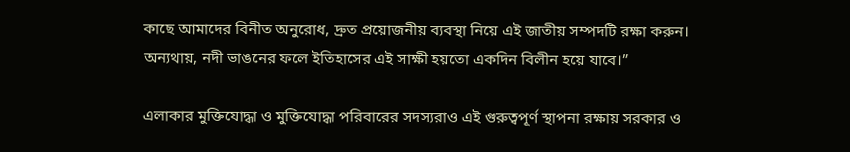কাছে আমাদের বিনীত অনুরোধ, দ্রুত প্রয়োজনীয় ব্যবস্থা নিয়ে এই জাতীয় সম্পদটি রক্ষা করুন। অন্যথায়, নদী ভাঙনের ফলে ইতিহাসের এই সাক্ষী হয়তো একদিন বিলীন হয়ে যাবে।”

এলাকার মুক্তিযোদ্ধা ও মুক্তিযোদ্ধা পরিবারের সদস্যরাও এই গুরুত্বপূর্ণ স্থাপনা রক্ষায় সরকার ও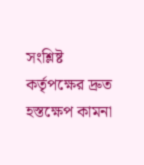সংশ্লিষ্ট কর্তৃপক্ষের দ্রুত হস্তক্ষেপ কামনা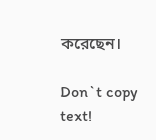করেছেন।

Don`t copy text!